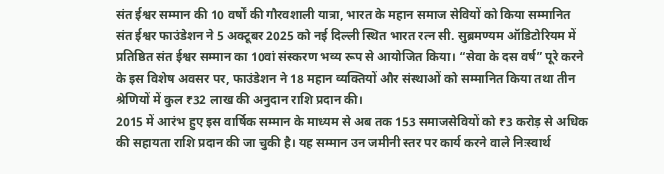संत ईश्वर सम्मान की 10 वर्षों की गौरवशाली यात्रा, भारत के महान समाज सेवियों को किया सम्मानित
संत ईश्वर फाउंडेशन ने 5 अक्टूबर 2025 को नई दिल्ली स्थित भारत रत्न सी. सुब्रमण्यम ऑडिटोरियम में प्रतिष्ठित संत ईश्वर सम्मान का 10वां संस्करण भव्य रूप से आयोजित किया। “सेवा के दस वर्ष” पूरे करने के इस विशेष अवसर पर, फाउंडेशन ने 18 महान व्यक्तियों और संस्थाओं को सम्मानित किया तथा तीन श्रेणियों में कुल ₹32 लाख की अनुदान राशि प्रदान की।
2015 में आरंभ हुए इस वार्षिक सम्मान के माध्यम से अब तक 153 समाजसेवियों को ₹3 करोड़ से अधिक की सहायता राशि प्रदान की जा चुकी है। यह सम्मान उन जमीनी स्तर पर कार्य करने वाले निःस्वार्थ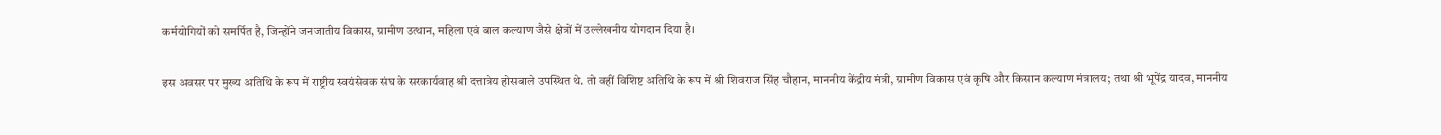कर्मयोगियों को समर्पित है, जिन्होंने जनजातीय विकास, ग्रामीण उत्थान, महिला एवं बाल कल्याण जैसे क्षेत्रों में उल्लेखनीय योगदान दिया है।

इस अवसर पर मुख्य अतिथि के रूप में राष्ट्रीय स्वयंसेवक संघ के सरकार्यवाह श्री दत्तात्रेय होसबाले उपस्थित थे. तो वहीं विशिष्ट अतिथि के रूप में श्री शिवराज सिंह चौहान, माननीय केंद्रीय मंत्री, ग्रामीण विकास एवं कृषि और किसान कल्याण मंत्रालय; तथा श्री भूपेंद्र यादव, माननीय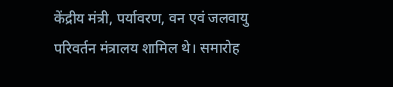केंद्रीय मंत्री, पर्यावरण, वन एवं जलवायु परिवर्तन मंत्रालय शामिल थे। समारोह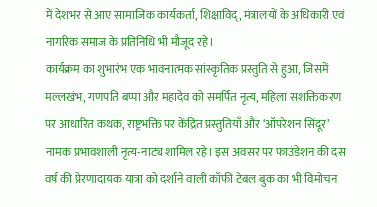में देशभर से आए सामाजिक कार्यकर्ता, शिक्षाविद्, मंत्रालयों के अधिकारी एवं नागरिक समाज के प्रतिनिधि भी मौजूद रहे।
कार्यक्रम का शुभारंभ एक भावनात्मक सांस्कृतिक प्रस्तुति से हुआ, जिसमें मल्लखंभ, गणपति बप्पा और महादेव को समर्पित नृत्य, महिला सशक्तिकरण पर आधारित कथक, राष्ट्रभक्ति पर केंद्रित प्रस्तुतियाँ और ‘ऑपरेशन सिंदूर’ नामक प्रभावशाली नृत्य-नाट्य शामिल रहे। इस अवसर पर फाउंडेशन की दस वर्ष की प्रेरणादायक यात्रा को दर्शाने वाली कॉफी टेबल बुक का भी विमोचन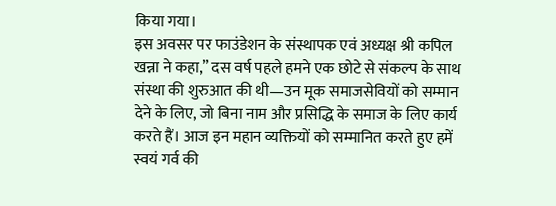किया गया।
इस अवसर पर फाउंडेशन के संस्थापक एवं अध्यक्ष श्री कपिल खन्ना ने कहा,” दस वर्ष पहले हमने एक छोटे से संकल्प के साथ संस्था की शुरुआत की थी—उन मूक समाजसेवियों को सम्मान देने के लिए, जो बिना नाम और प्रसिद्धि के समाज के लिए कार्य करते हैं। आज इन महान व्यक्तियों को सम्मानित करते हुए हमें स्वयं गर्व की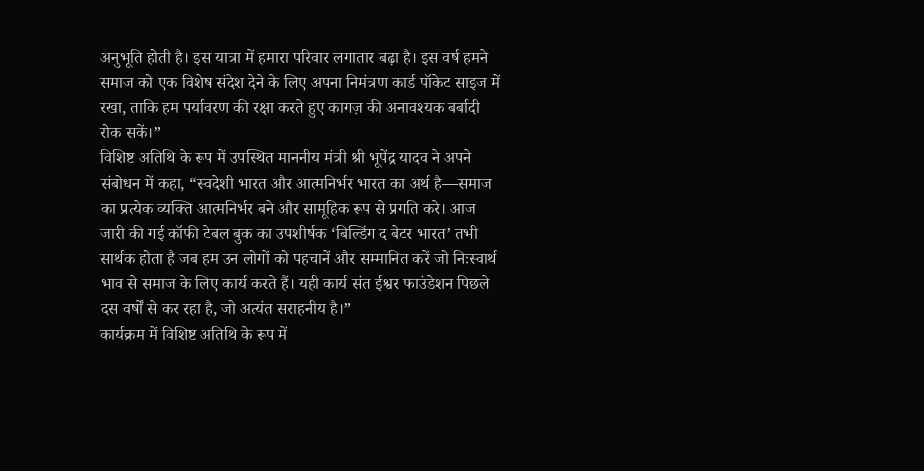अनुभूति होती है। इस यात्रा में हमारा परिवार लगातार बढ़ा है। इस वर्ष हमने समाज को एक विशेष संदेश देने के लिए अपना निमंत्रण कार्ड पॉकेट साइज में रखा, ताकि हम पर्यावरण की रक्षा करते हुए कागज़ की अनावश्यक बर्बादी रोक सकें।”
विशिष्ट अतिथि के रूप में उपस्थित माननीय मंत्री श्री भूपेंद्र यादव ने अपने संबोधन में कहा, “स्वदेशी भारत और आत्मनिर्भर भारत का अर्थ है—समाज का प्रत्येक व्यक्ति आत्मनिर्भर बने और सामूहिक रूप से प्रगति करे। आज जारी की गई कॉफी टेबल बुक का उपशीर्षक ‘बिल्डिंग द बेटर भारत’ तभी सार्थक होता है जब हम उन लोगों को पहचानें और सम्मानित करें जो निःस्वार्थ भाव से समाज के लिए कार्य करते हैं। यही कार्य संत ईश्वर फाउंडेशन पिछले दस वर्षों से कर रहा है, जो अत्यंत सराहनीय है।”
कार्यक्रम में विशिष्ट अतिथि के रूप में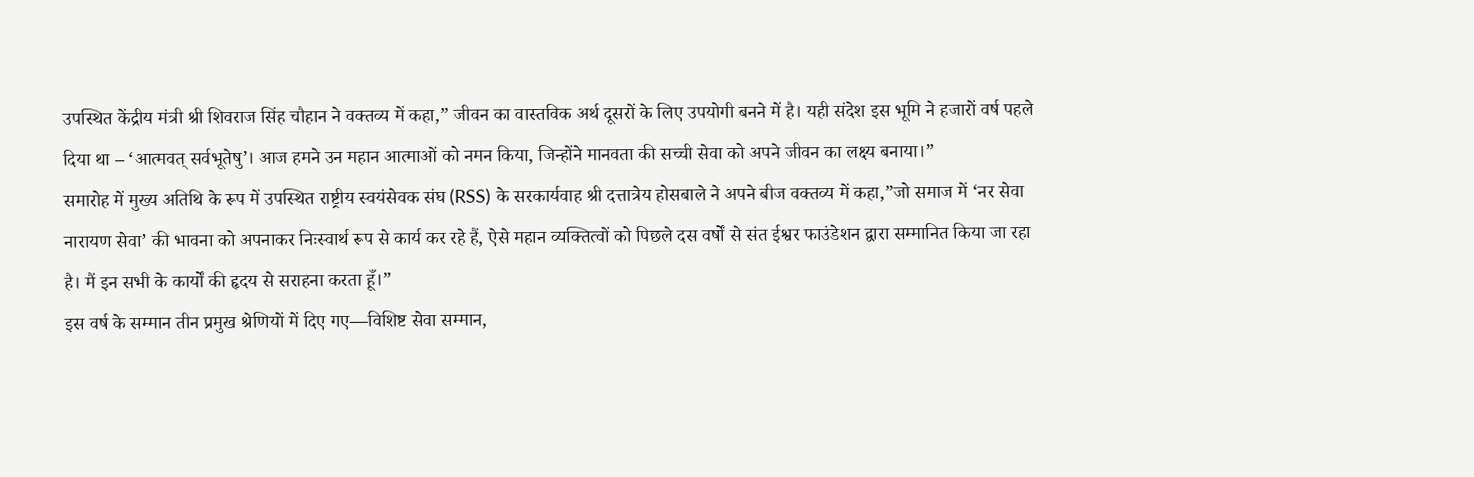उपस्थित केंद्रीय मंत्री श्री शिवराज सिंह चौहान ने वक्तव्य में कहा,” जीवन का वास्तविक अर्थ दूसरों के लिए उपयोगी बनने में है। यही संदेश इस भूमि ने हजारों वर्ष पहले दिया था – ‘आत्मवत् सर्वभूतेषु’। आज हमने उन महान आत्माओं को नमन किया, जिन्होंने मानवता की सच्ची सेवा को अपने जीवन का लक्ष्य बनाया।”
समारोह में मुख्य अतिथि के रूप में उपस्थित राष्ट्रीय स्वयंसेवक संघ (RSS) के सरकार्यवाह श्री दत्तात्रेय होसबाले ने अपने बीज वक्तव्य में कहा,”जो समाज में ‘नर सेवा नारायण सेवा’ की भावना को अपनाकर निःस्वार्थ रूप से कार्य कर रहे हैं, ऐसे महान व्यक्तित्वों को पिछले दस वर्षों से संत ईश्वर फाउंडेशन द्वारा सम्मानित किया जा रहा है। मैं इन सभी के कार्यों की हृदय से सराहना करता हूँ।”
इस वर्ष के सम्मान तीन प्रमुख श्रेणियों में दिए गए—विशिष्ट सेवा सम्मान,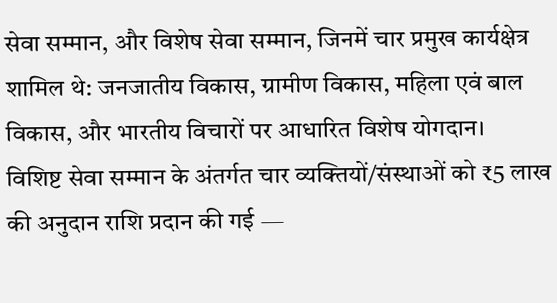सेवा सम्मान, और विशेष सेवा सम्मान, जिनमें चार प्रमुख कार्यक्षेत्र शामिल थे: जनजातीय विकास, ग्रामीण विकास, महिला एवं बाल विकास, और भारतीय विचारों पर आधारित विशेष योगदान।
विशिष्ट सेवा सम्मान के अंतर्गत चार व्यक्तियों/संस्थाओं को ₹5 लाख की अनुदान राशि प्रदान की गई —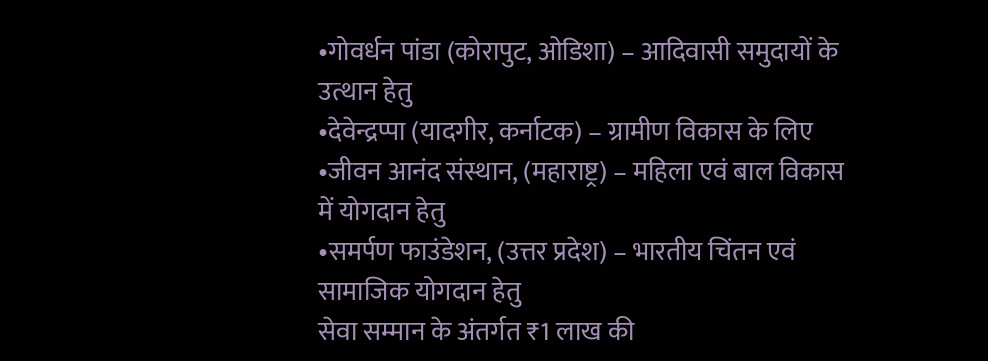•गोवर्धन पांडा (कोरापुट, ओडिशा) – आदिवासी समुदायों के उत्थान हेतु
•देवेन्द्रप्पा (यादगीर, कर्नाटक) – ग्रामीण विकास के लिए
•जीवन आनंद संस्थान, (महाराष्ट्र) – महिला एवं बाल विकास में योगदान हेतु
•समर्पण फाउंडेशन, (उत्तर प्रदेश) – भारतीय चिंतन एवं सामाजिक योगदान हेतु
सेवा सम्मान के अंतर्गत ₹1 लाख की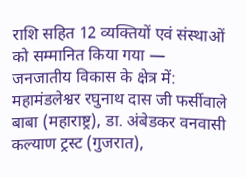राशि सहित 12 व्यक्तियों एवं संस्थाओं को सम्मानित किया गया —
जनजातीय विकास के क्षेत्र में: महामंडलेश्वर रघुनाथ दास जी फर्सीवाले बाबा (महाराष्ट्र), डा. अंबेडकर वनवासी कल्याण ट्रस्ट (गुजरात),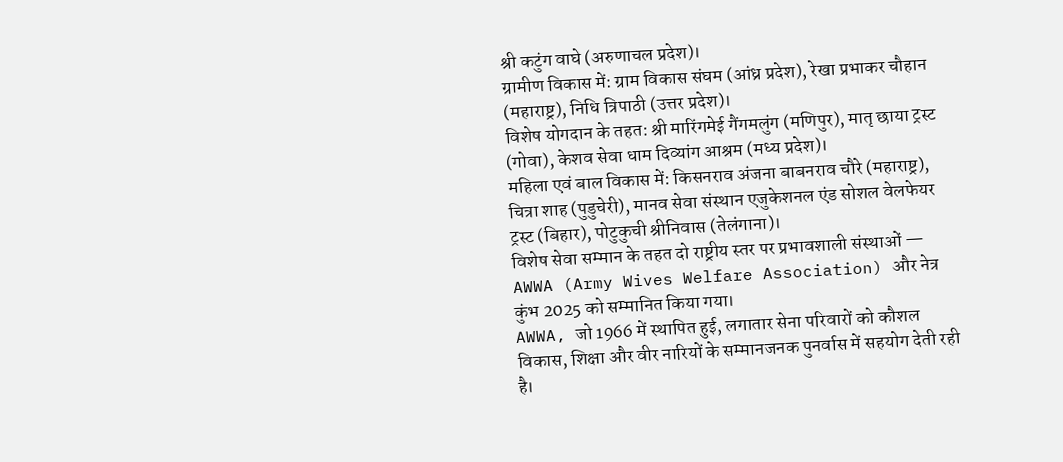श्री कटुंग वाघे (अरुणाचल प्रदेश)।
ग्रामीण विकास में: ग्राम विकास संघम (आंध्र प्रदेश), रेखा प्रभाकर चौहान (महाराष्ट्र), निधि त्रिपाठी (उत्तर प्रदेश)।
विशेष योगदान के तहत: श्री मारिंगमेई गैंगमलुंग (मणिपुर), मातृ छाया ट्रस्ट (गोवा), केशव सेवा धाम दिव्यांग आश्रम (मध्य प्रदेश)।
महिला एवं बाल विकास में: किसनराव अंजना बाबनराव चौरे (महाराष्ट्र), चित्रा शाह (पुडुचेरी), मानव सेवा संस्थान एजुकेशनल एंड सोशल वेलफेयर ट्रस्ट (बिहार), पोटुकुची श्रीनिवास (तेलंगाना)।
विशेष सेवा सम्मान के तहत दो राष्ट्रीय स्तर पर प्रभावशाली संस्थाओं — AWWA (Army Wives Welfare Association) और नेत्र कुंभ 2025 को सम्मानित किया गया।
AWWA, जो 1966 में स्थापित हुई, लगातार सेना परिवारों को कौशल विकास, शिक्षा और वीर नारियों के सम्मानजनक पुनर्वास में सहयोग देती रही है।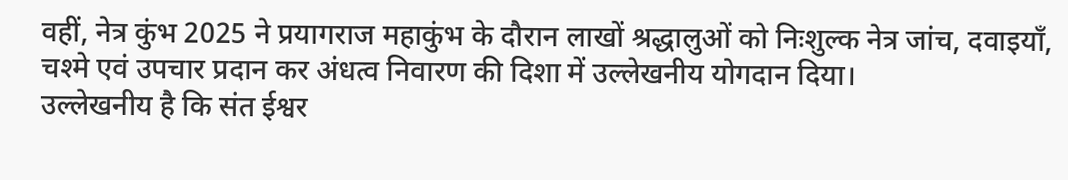वहीं, नेत्र कुंभ 2025 ने प्रयागराज महाकुंभ के दौरान लाखों श्रद्धालुओं को निःशुल्क नेत्र जांच, दवाइयाँ, चश्मे एवं उपचार प्रदान कर अंधत्व निवारण की दिशा में उल्लेखनीय योगदान दिया।
उल्लेखनीय है कि संत ईश्वर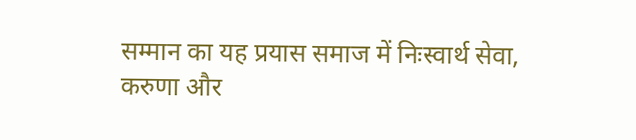सम्मान का यह प्रयास समाज में निःस्वार्थ सेवा, करुणा और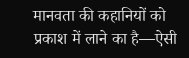मानवता की कहानियों को प्रकाश में लाने का है—ऐसी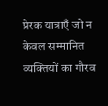प्रेरक यात्राएँ जो न केवल सम्मानित व्यक्तियों का गौरव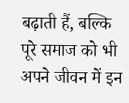बढ़ाती हैं, बल्कि पूरे समाज को भी अपने जीवन में इन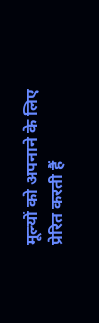मूल्यों को अपनाने के लिए प्रेरित करती हैं